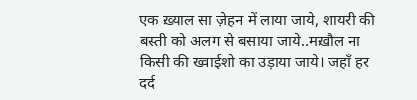एक ख़्याल सा ज़ेहन में लाया जाये, शायरी की बस्ती को अलग से बसाया जाये..मख़ौल ना किसी की ख्वाईशो का उड़ाया जाये। जहाँ हर दर्द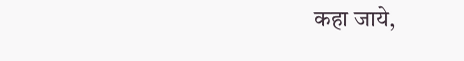कहा जाये,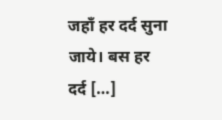जहाँ हर दर्द सुना जाये। बस हर दर्द […]